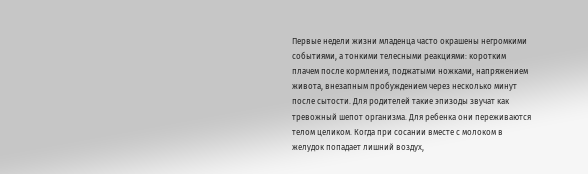Первые недели жизни младенца часто окрашены негромкими событиями, а тонкими телесными реакциями: коротким плачем после кормления, поджатыми ножками, напряжением живота, внезапным пробуждением через несколько минут после сытости. Для родителей такие эпизоды звучат как тревожный шепот организма. Для ребенка они переживаются телом целиком. Когда при сосании вместе с молоком в желудок попадает лишний воздух,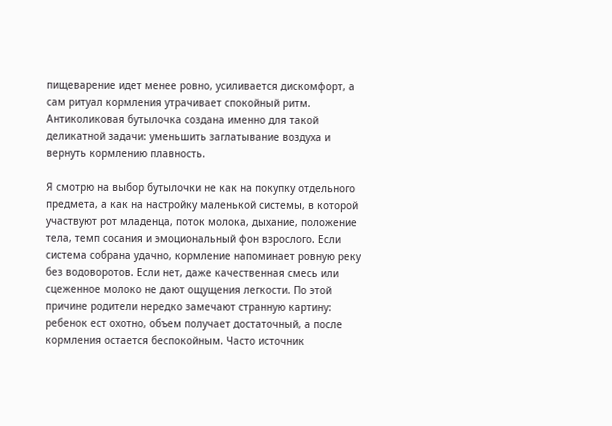пищеварение идет менее ровно, усиливается дискомфорт, а сам ритуал кормления утрачивает спокойный ритм. Антиколиковая бутылочка создана именно для такой деликатной задачи: уменьшить заглатывание воздуха и вернуть кормлению плавность.

Я смотрю на выбор бутылочки не как на покупку отдельного предмета, а как на настройку маленькой системы, в которой участвуют рот младенца, поток молока, дыхание, положение тела, темп сосания и эмоциональный фон взрослого. Если система собрана удачно, кормление напоминает ровную реку без водоворотов. Если нет, даже качественная смесь или сцеженное молоко не дают ощущения легкости. По этой причине родители нередко замечают странную картину: ребенок ест охотно, объем получает достаточный, а после кормления остается беспокойным. Часто источник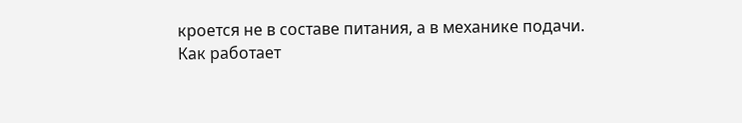кроется не в составе питания, а в механике подачи.
Как работает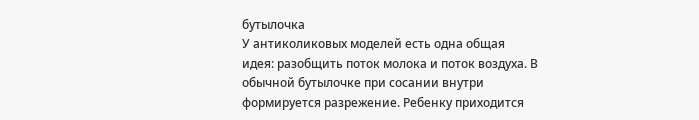бутылочка
У антиколиковых моделей есть одна общая идея: разобщить поток молока и поток воздуха. В обычной бутылочке при сосании внутри формируется разрежение. Ребенку приходится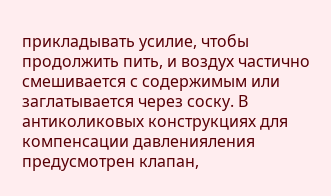прикладывать усилие, чтобы продолжить пить, и воздух частично смешивается с содержимым или заглатывается через соску. В антиколиковых конструкциях для компенсации давленияления предусмотрен клапан,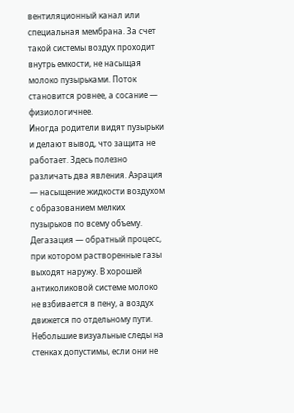вентиляционный канал или специальная мембрана. За счет такой системы воздух проходит внутрь емкости, не насыщая молоко пузырьками. Поток становится ровнее, а сосание — физиологичнее.
Иногда родители видят пузырьки и делают вывод, что защита не работает. Здесь полезно различать два явления. Аэрация — насыщение жидкости воздухом с образованием мелких пузырьков по всему объему. Дегазация — обратный процесс, при котором растворенные газы выходят наружу. В хорошей антиколиковой системе молоко не взбивается в пену, а воздух движется по отдельному пути. Небольшие визуальные следы на стенках допустимы, если они не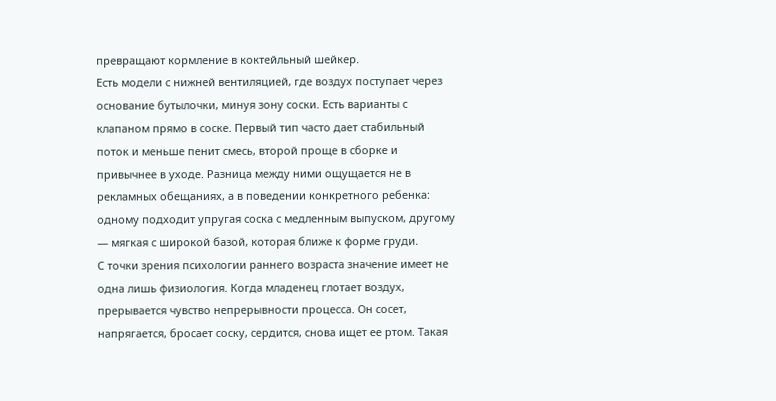превращают кормление в коктейльный шейкер.
Есть модели с нижней вентиляцией, где воздух поступает через основание бутылочки, минуя зону соски. Есть варианты с клапаном прямо в соске. Первый тип часто дает стабильный поток и меньше пенит смесь, второй проще в сборке и привычнее в уходе. Разница между ними ощущается не в рекламных обещаниях, а в поведении конкретного ребенка: одному подходит упругая соска с медленным выпуском, другому — мягкая с широкой базой, которая ближе к форме груди.
С точки зрения психологии раннего возраста значение имеет не одна лишь физиология. Когда младенец глотает воздух, прерывается чувство непрерывности процесса. Он сосет, напрягается, бросает соску, сердится, снова ищет ее ртом. Такая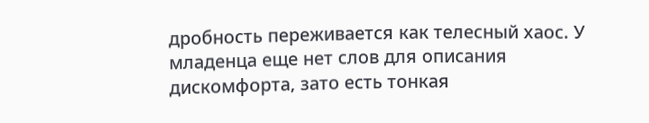дробность переживается как телесный хаос. У младенца еще нет слов для описания дискомфорта, зато есть тонкая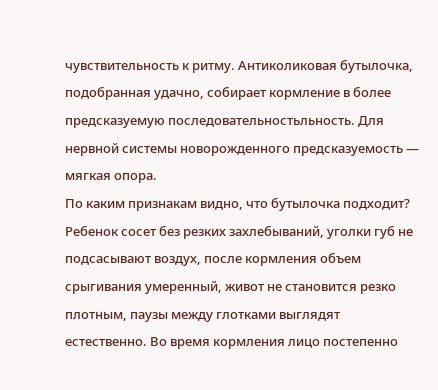чувствительность к ритму. Антиколиковая бутылочка, подобранная удачно, собирает кормление в более предсказуемую последовательностьльность. Для нервной системы новорожденного предсказуемость — мягкая опора.
По каким признакам видно, что бутылочка подходит? Ребенок сосет без резких захлебываний, уголки губ не подсасывают воздух, после кормления объем срыгивания умеренный, живот не становится резко плотным, паузы между глотками выглядят естественно. Во время кормления лицо постепенно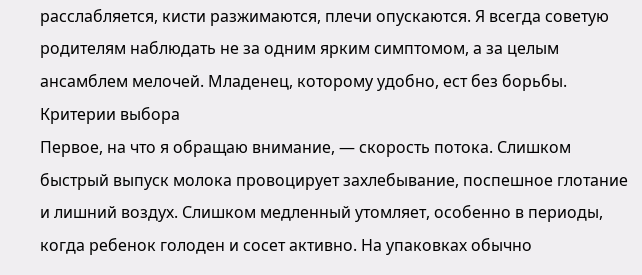расслабляется, кисти разжимаются, плечи опускаются. Я всегда советую родителям наблюдать не за одним ярким симптомом, а за целым ансамблем мелочей. Младенец, которому удобно, ест без борьбы.
Критерии выбора
Первое, на что я обращаю внимание, — скорость потока. Слишком быстрый выпуск молока провоцирует захлебывание, поспешное глотание и лишний воздух. Слишком медленный утомляет, особенно в периоды, когда ребенок голоден и сосет активно. На упаковках обычно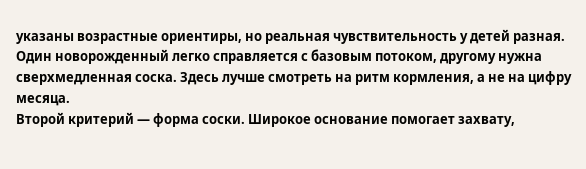указаны возрастные ориентиры, но реальная чувствительность у детей разная. Один новорожденный легко справляется с базовым потоком, другому нужна сверхмедленная соска. Здесь лучше смотреть на ритм кормления, а не на цифру месяца.
Второй критерий — форма соски. Широкое основание помогает захвату,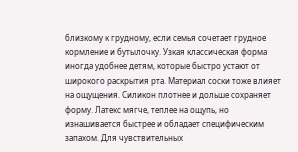близкому к грудному, если семья сочетает грудное кормление и бутылочку. Узкая классическая форма иногда удобнее детям, которые быстро устают от широкого раскрытия рта. Материал соски тоже влияет на ощущения. Силикон плотнее и дольше сохраняет форму. Латекс мягче, теплее на ощупь, но изнашивается быстрее и обладает специфическим запахом. Для чувствительных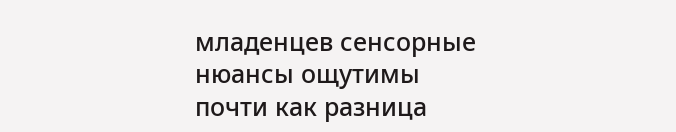младенцев сенсорные нюансы ощутимы почти как разница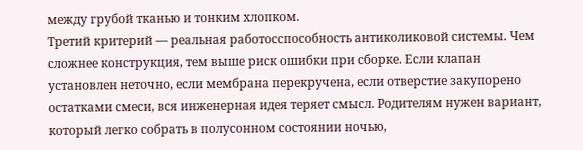между грубой тканью и тонким хлопком.
Третий критерий — реальная работосспособность антиколиковой системы. Чем сложнее конструкция, тем выше риск ошибки при сборке. Если клапан установлен неточно, если мембрана перекручена, если отверстие закупорено остатками смеси, вся инженерная идея теряет смысл. Родителям нужен вариант, который легко собрать в полусонном состоянии ночью,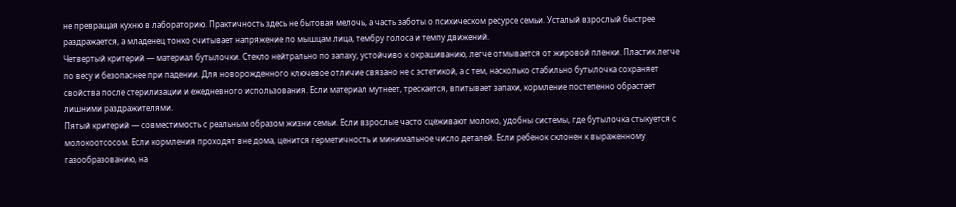не превращая кухню в лабораторию. Практичность здесь не бытовая мелочь, а часть заботы о психическом ресурсе семьи. Усталый взрослый быстрее раздражается, а младенец тонко считывает напряжение по мышцам лица, тембру голоса и темпу движений.
Четвертый критерий — материал бутылочки. Стекло нейтрально по запаху, устойчиво к окрашиванию, легче отмывается от жировой пленки. Пластик легче по весу и безопаснее при падении. Для новорожденного ключевое отличие связано не с эстетикой, а с тем, насколько стабильно бутылочка сохраняет свойства после стерилизации и ежедневного использования. Если материал мутнеет, трескается, впитывает запахи, кормление постепенно обрастает лишними раздражителями.
Пятый критерий — совместимость с реальным образом жизни семьи. Если взрослые часто сцеживают молоко, удобны системы, где бутылочка стыкуется с молокоотсосом. Если кормления проходят вне дома, ценится герметичность и минимальное число деталей. Если ребенок склонен к выраженному газообразованию, на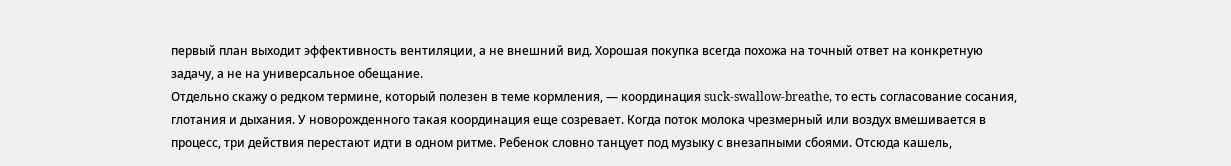первый план выходит эффективность вентиляции, а не внешний вид. Хорошая покупка всегда похожа на точный ответ на конкретную задачу, а не на универсальное обещание.
Отдельно скажу о редком термине, который полезен в теме кормления, — координация suck-swallow-breathe, то есть согласование сосания, глотания и дыхания. У новорожденного такая координация еще созревает. Когда поток молока чрезмерный или воздух вмешивается в процесс, три действия перестают идти в одном ритме. Ребенок словно танцует под музыку с внезапными сбоями. Отсюда кашель,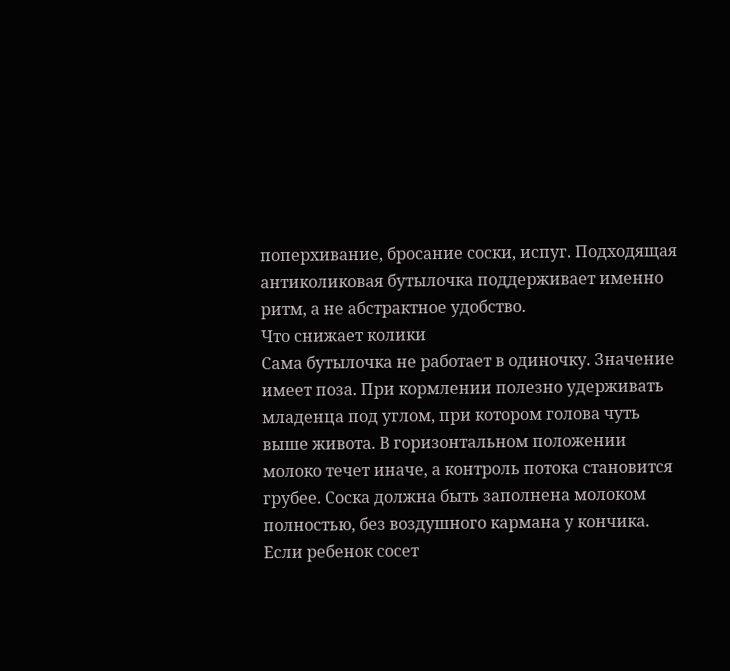поперхивание, бросание соски, испуг. Подходящая антиколиковая бутылочка поддерживает именно ритм, а не абстрактное удобство.
Что снижает колики
Сама бутылочка не работает в одиночку. Значение имеет поза. При кормлении полезно удерживать младенца под углом, при котором голова чуть выше живота. В горизонтальном положении молоко течет иначе, а контроль потока становится грубее. Соска должна быть заполнена молоком полностью, без воздушного кармана у кончика. Если ребенок сосет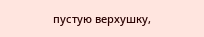пустую верхушку,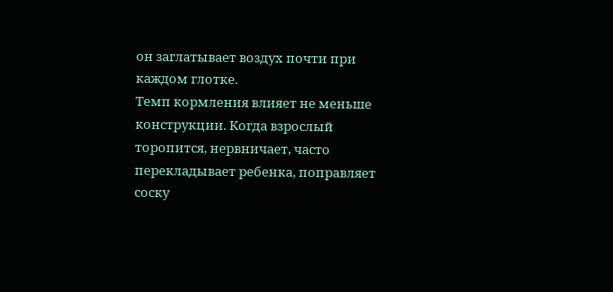он заглатывает воздух почти при каждом глотке.
Темп кормления влияет не меньше конструкции. Когда взрослый торопится, нервничает, часто перекладывает ребенка, поправляет соску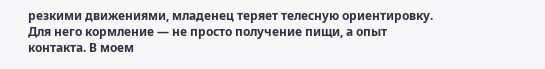резкими движениями, младенец теряет телесную ориентировку. Для него кормление — не просто получение пищи, а опыт контакта. В моем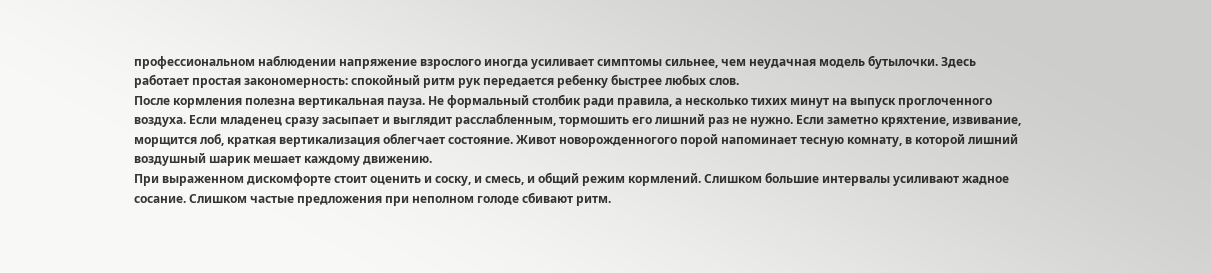профессиональном наблюдении напряжение взрослого иногда усиливает симптомы сильнее, чем неудачная модель бутылочки. Здесь работает простая закономерность: спокойный ритм рук передается ребенку быстрее любых слов.
После кормления полезна вертикальная пауза. Не формальный столбик ради правила, а несколько тихих минут на выпуск проглоченного воздуха. Если младенец сразу засыпает и выглядит расслабленным, тормошить его лишний раз не нужно. Если заметно кряхтение, извивание, морщится лоб, краткая вертикализация облегчает состояние. Живот новорожденногого порой напоминает тесную комнату, в которой лишний воздушный шарик мешает каждому движению.
При выраженном дискомфорте стоит оценить и соску, и смесь, и общий режим кормлений. Слишком большие интервалы усиливают жадное сосание. Слишком частые предложения при неполном голоде сбивают ритм.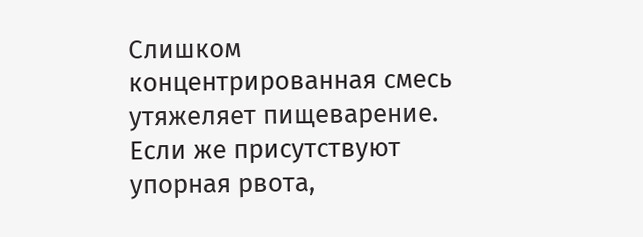Слишком концентрированная смесь утяжеляет пищеварение. Если же присутствуют упорная рвота,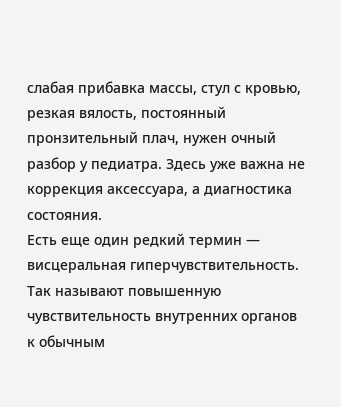слабая прибавка массы, стул с кровью, резкая вялость, постоянный пронзительный плач, нужен очный разбор у педиатра. Здесь уже важна не коррекция аксессуара, а диагностика состояния.
Есть еще один редкий термин — висцеральная гиперчувствительность. Так называют повышенную чувствительность внутренних органов к обычным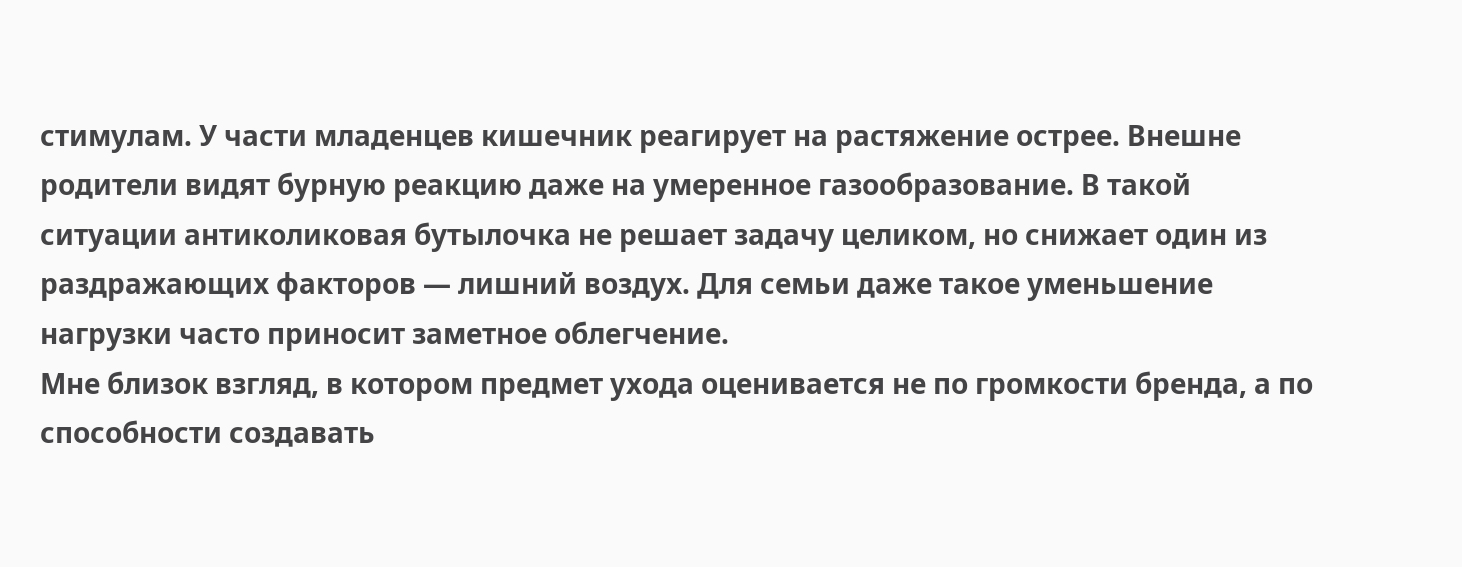стимулам. У части младенцев кишечник реагирует на растяжение острее. Внешне родители видят бурную реакцию даже на умеренное газообразование. В такой ситуации антиколиковая бутылочка не решает задачу целиком, но снижает один из раздражающих факторов — лишний воздух. Для семьи даже такое уменьшение нагрузки часто приносит заметное облегчение.
Мне близок взгляд, в котором предмет ухода оценивается не по громкости бренда, а по способности создавать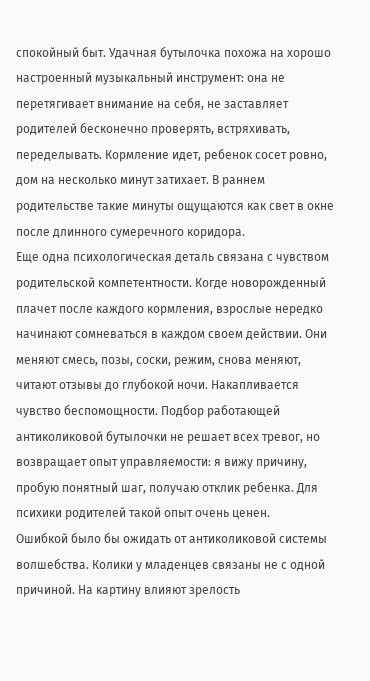спокойный быт. Удачная бутылочка похожа на хорошо настроенный музыкальный инструмент: она не перетягивает внимание на себя, не заставляет родителей бесконечно проверять, встряхивать, переделывать. Кормление идет, ребенок сосет ровно, дом на несколько минут затихает. В раннем родительстве такие минуты ощущаются как свет в окне после длинного сумеречного коридора.
Еще одна психологическая деталь связана с чувством родительской компетентности. Когде новорожденный плачет после каждого кормления, взрослые нередко начинают сомневаться в каждом своем действии. Они меняют смесь, позы, соски, режим, снова меняют, читают отзывы до глубокой ночи. Накапливается чувство беспомощности. Подбор работающей антиколиковой бутылочки не решает всех тревог, но возвращает опыт управляемости: я вижу причину, пробую понятный шаг, получаю отклик ребенка. Для психики родителей такой опыт очень ценен.
Ошибкой было бы ожидать от антиколиковой системы волшебства. Колики у младенцев связаны не с одной причиной. На картину влияют зрелость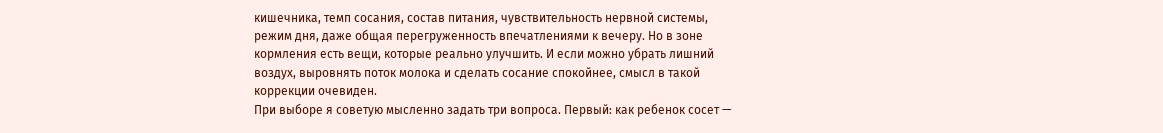кишечника, темп сосания, состав питания, чувствительность нервной системы, режим дня, даже общая перегруженность впечатлениями к вечеру. Но в зоне кормления есть вещи, которые реально улучшить. И если можно убрать лишний воздух, выровнять поток молока и сделать сосание спокойнее, смысл в такой коррекции очевиден.
При выборе я советую мысленно задать три вопроса. Первый: как ребенок сосет —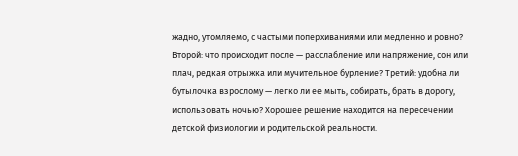жадно, утомляемо, с частыми поперхиваниями или медленно и ровно? Второй: что происходит после — расслабление или напряжение, сон или плач, редкая отрыжка или мучительное бурление? Третий: удобна ли бутылочка взрослому — легко ли ее мыть, собирать, брать в дорогу, использовать ночью? Хорошее решение находится на пересечении детской физиологии и родительской реальности.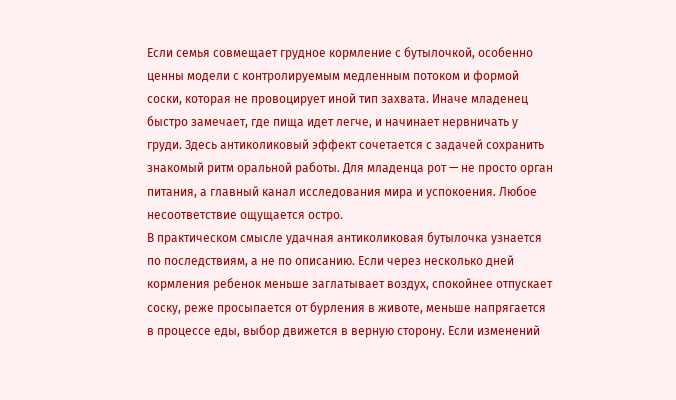Если семья совмещает грудное кормление с бутылочкой, особенно ценны модели с контролируемым медленным потоком и формой соски, которая не провоцирует иной тип захвата. Иначе младенец быстро замечает, где пища идет легче, и начинает нервничать у груди. Здесь антиколиковый эффект сочетается с задачей сохранить знакомый ритм оральной работы. Для младенца рот — не просто орган питания, а главный канал исследования мира и успокоения. Любое несоответствие ощущается остро.
В практическом смысле удачная антиколиковая бутылочка узнается по последствиям, а не по описанию. Если через несколько дней кормления ребенок меньше заглатывает воздух, спокойнее отпускает соску, реже просыпается от бурления в животе, меньше напрягается в процессе еды, выбор движется в верную сторону. Если изменений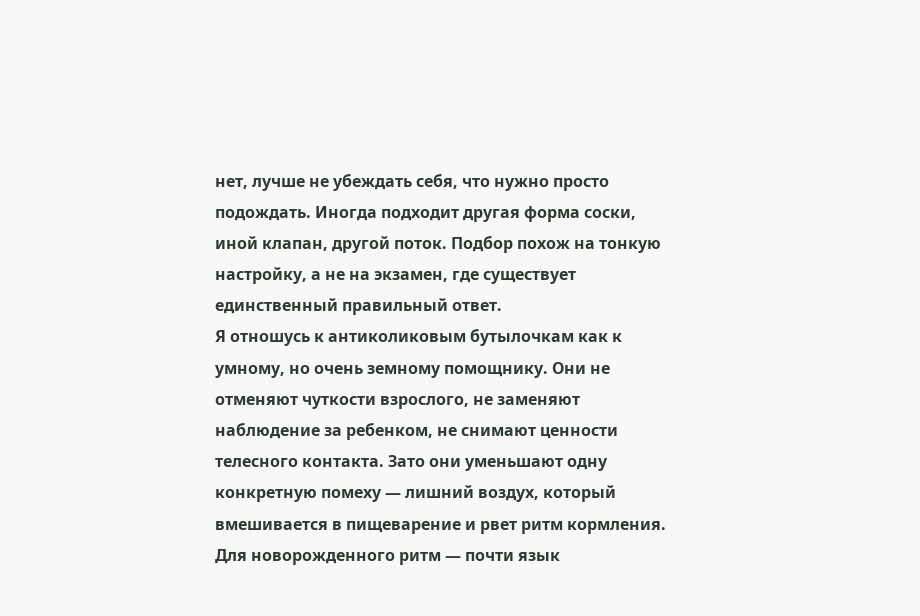нет, лучше не убеждать себя, что нужно просто подождать. Иногда подходит другая форма соски, иной клапан, другой поток. Подбор похож на тонкую настройку, а не на экзамен, где существует единственный правильный ответ.
Я отношусь к антиколиковым бутылочкам как к умному, но очень земному помощнику. Они не отменяют чуткости взрослого, не заменяют наблюдение за ребенком, не снимают ценности телесного контакта. Зато они уменьшают одну конкретную помеху — лишний воздух, который вмешивается в пищеварение и рвет ритм кормления. Для новорожденного ритм — почти язык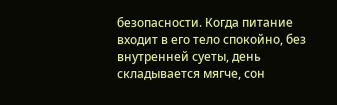безопасности. Когда питание входит в его тело спокойно, без внутренней суеты, день складывается мягче, сон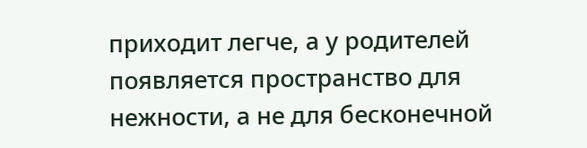приходит легче, а у родителей появляется пространство для нежности, а не для бесконечной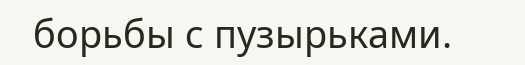борьбы с пузырьками.